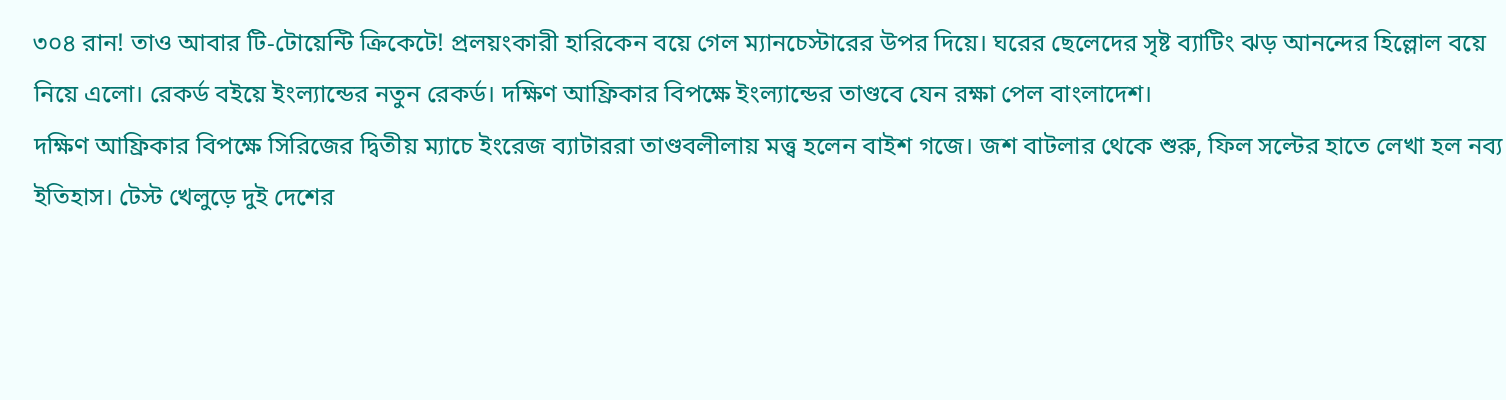৩০৪ রান! তাও আবার টি-টোয়েন্টি ক্রিকেটে! প্রলয়ংকারী হারিকেন বয়ে গেল ম্যানচেস্টারের উপর দিয়ে। ঘরের ছেলেদের সৃষ্ট ব্যাটিং ঝড় আনন্দের হিল্লোল বয়ে নিয়ে এলো। রেকর্ড বইয়ে ইংল্যান্ডের নতুন রেকর্ড। দক্ষিণ আফ্রিকার বিপক্ষে ইংল্যান্ডের তাণ্ডবে যেন রক্ষা পেল বাংলাদেশ।
দক্ষিণ আফ্রিকার বিপক্ষে সিরিজের দ্বিতীয় ম্যাচে ইংরেজ ব্যাটাররা তাণ্ডবলীলায় মত্ত্ব হলেন বাইশ গজে। জশ বাটলার থেকে শুরু, ফিল সল্টের হাতে লেখা হল নব্য ইতিহাস। টেস্ট খেলুড়ে দুই দেশের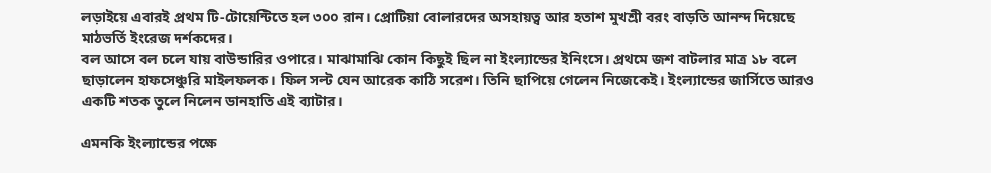লড়াইয়ে এবারই প্রথম টি-টোয়েন্টিতে হল ৩০০ রান। প্রোটিয়া বোলারদের অসহায়ত্ব আর হতাশ মুখশ্রী বরং বাড়তি আনন্দ দিয়েছে মাঠভর্তি ইংরেজ দর্শকদের।
বল আসে বল চলে যায় বাউন্ডারির ওপারে। মাঝামাঝি কোন কিছুই ছিল না ইংল্যান্ডের ইনিংসে। প্রথমে জশ বাটলার মাত্র ১৮ বলে ছাড়ালেন হাফসেঞ্চুরি মাইলফলক। ফিল সল্ট যেন আরেক কাঠি সরেশ। তিনি ছাপিয়ে গেলেন নিজেকেই। ইংল্যান্ডের জার্সিতে আরও একটি শতক তুলে নিলেন ডানহাতি এই ব্যাটার।

এমনকি ইংল্যান্ডের পক্ষে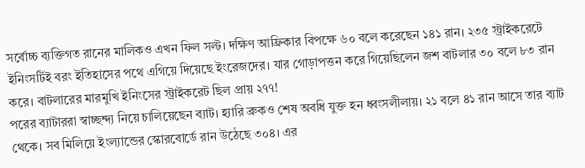সর্বোচ্চ ব্যক্তিগত রানের মালিকও এখন ফিল সল্ট। দক্ষিণ আফ্রিকার বিপক্ষে ৬০ বলে করেছেন ১৪১ রান। ২৩৫ স্ট্রাইকরেটে ইনিংসটিই বরং ইতিহাসের পথে এগিয়ে দিয়েছে ইংরেজদের। যার গোড়াপত্তন করে গিয়েছিলেন জশ বাটলার ৩০ বলে ৮৩ রান করে। বাটলারের মারমুখি ইনিংসের স্ট্রাইকরেট ছিল প্রায় ২৭৭!
পরের ব্যাটাররা স্বাচ্ছন্দ্য নিয়ে চালিয়েছেন ব্যাট। হ্যারি ব্রুকও শেষ অবধি যুক্ত হন ধ্বংসলীলায়। ২১ বলে ৪১ রান আসে তার ব্যাট থেকে। সব মিলিয়ে ইংল্যান্ডের স্কোরবোর্ডে রান উঠেছে ৩০৪। এর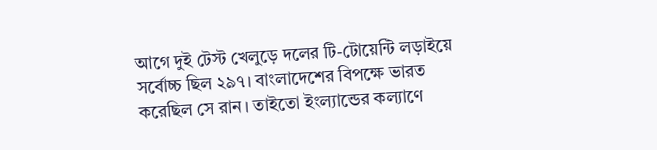আগে দুই টেস্ট খেলুড়ে দলের টি-টোয়েন্টি লড়াইয়ে সর্বোচ্চ ছিল ২৯৭। বাংলাদেশের বিপক্ষে ভারত করেছিল সে রান। তাইতো ইংল্যান্ডের কল্যাণে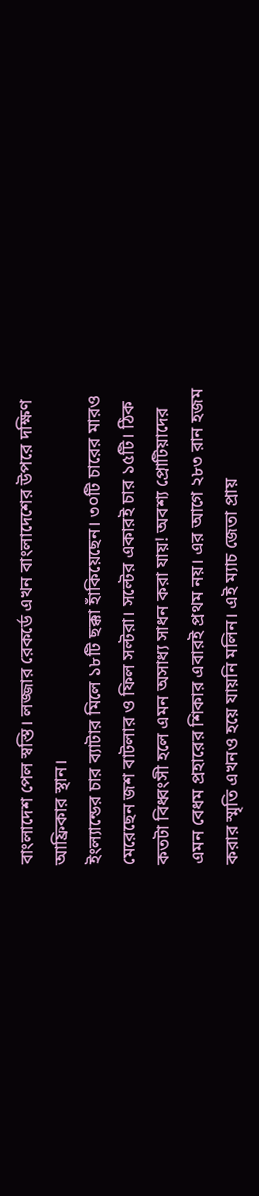বাংলাদেশ পেল স্বস্তি। লজ্জার রেকর্ডে এখন বাংলাদেশের উপরে দক্ষিণ আফ্রিকার স্থান।
ইংল্যান্ডের চার ব্যাটার মিলে ১৮টি ছক্কা হাঁকিয়েছেন। ৩০টি চারের মারও মেরেছেন জশ বাটলার ও ফিল সল্টরা। সল্টের একারই চার ১৫টি। ঠিক কতটা বিধ্বংসী হলে এমন অসাধ্য সাধন করা যায়! অবশ্য প্রোটিয়াদের এমন বেধম প্রহারের শিকার এবারই প্রথম নয়। এর আগে ২৮৩ রান হজম করার স্মৃতি এখনও হয়ে যায়নি মলিন। এই ম্যাচ জেতা প্রায়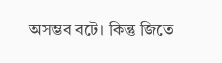অসম্ভব বটে। কিন্তু জিতে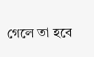গেলে তা হবে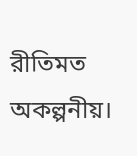রীতিমত অকল্পনীয়।